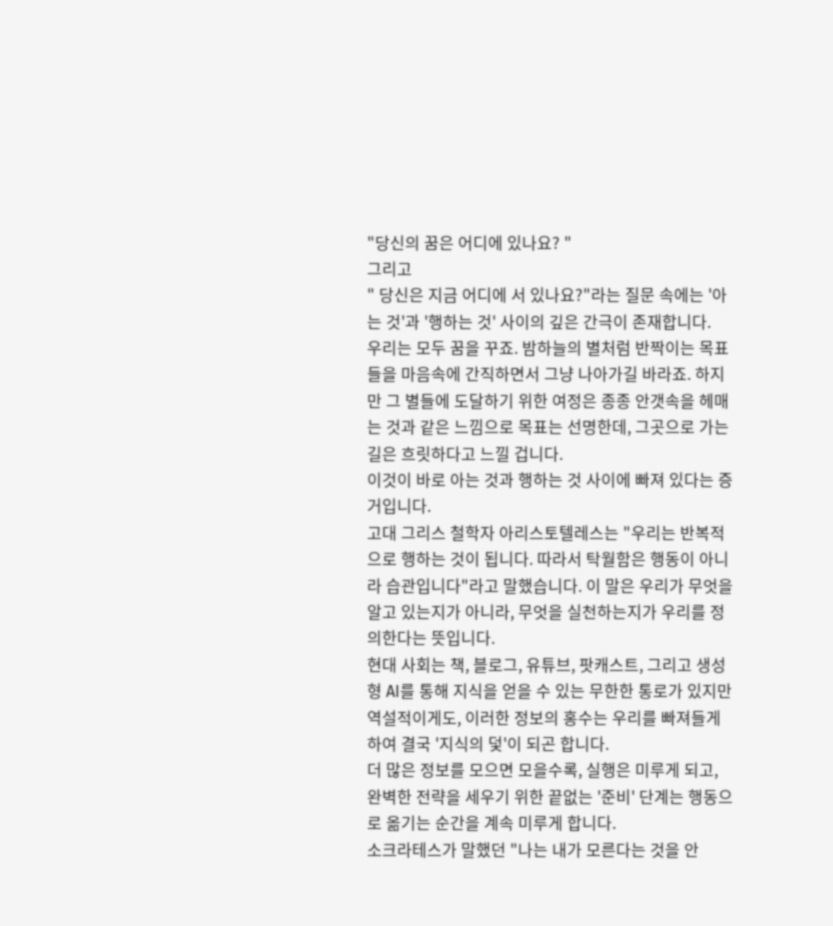"당신의 꿈은 어디에 있나요? "
그리고
" 당신은 지금 어디에 서 있나요?"라는 질문 속에는 '아는 것'과 '행하는 것' 사이의 깊은 간극이 존재합니다.
우리는 모두 꿈을 꾸죠. 밤하늘의 별처럼 반짝이는 목표들을 마음속에 간직하면서 그냥 나아가길 바라죠. 하지만 그 별들에 도달하기 위한 여정은 종종 안갯속을 헤매는 것과 같은 느낌으로 목표는 선명한데, 그곳으로 가는 길은 흐릿하다고 느낄 겁니다.
이것이 바로 아는 것과 행하는 것 사이에 빠져 있다는 증거입니다.
고대 그리스 철학자 아리스토텔레스는 "우리는 반복적으로 행하는 것이 됩니다. 따라서 탁월함은 행동이 아니라 습관입니다"라고 말했습니다. 이 말은 우리가 무엇을 알고 있는지가 아니라, 무엇을 실천하는지가 우리를 정의한다는 뜻입니다.
현대 사회는 책, 블로그, 유튜브, 팟캐스트, 그리고 생성형 AI를 통해 지식을 얻을 수 있는 무한한 통로가 있지만 역설적이게도, 이러한 정보의 홍수는 우리를 빠져들게 하여 결국 '지식의 덫'이 되곤 합니다.
더 많은 정보를 모으면 모을수록, 실행은 미루게 되고, 완벽한 전략을 세우기 위한 끝없는 '준비' 단계는 행동으로 옮기는 순간을 계속 미루게 합니다.
소크라테스가 말했던 "나는 내가 모른다는 것을 안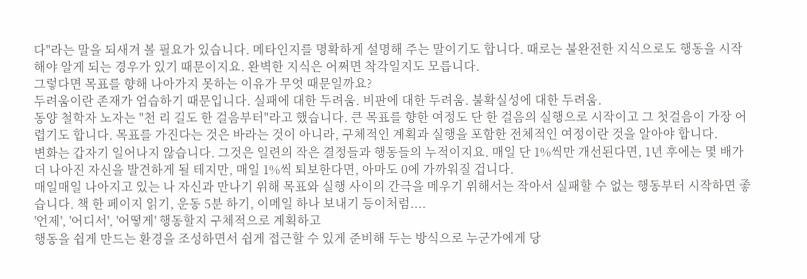다"라는 말을 되새겨 볼 필요가 있습니다. 메타인지를 명확하게 설명해 주는 말이기도 합니다. 때로는 불완전한 지식으로도 행동을 시작해야 알게 되는 경우가 있기 때문이지요. 완벽한 지식은 어쩌면 착각일지도 모릅니다.
그렇다면 목표를 향해 나아가지 못하는 이유가 무엇 때문일까요?
두려움이란 존재가 엄습하기 때문입니다. 실패에 대한 두려움. 비판에 대한 두려움. 불확실성에 대한 두려움.
동양 철학자 노자는 "천 리 길도 한 걸음부터"라고 했습니다. 큰 목표를 향한 여정도 단 한 걸음의 실행으로 시작이고 그 첫걸음이 가장 어렵기도 합니다. 목표를 가진다는 것은 바라는 것이 아니라, 구체적인 계획과 실행을 포함한 전체적인 여정이란 것을 알아야 합니다.
변화는 갑자기 일어나지 않습니다. 그것은 일련의 작은 결정들과 행동들의 누적이지요. 매일 단 1%씩만 개선된다면, 1년 후에는 몇 배가 더 나아진 자신을 발견하게 될 테지만, 매일 1%씩 퇴보한다면, 아마도 0에 가까워질 겁니다.
매일매일 나아지고 있는 나 자신과 만나기 위해 목표와 실행 사이의 간극을 메우기 위해서는 작아서 실패할 수 없는 행동부터 시작하면 좋습니다. 책 한 페이지 읽기, 운동 5분 하기, 이메일 하나 보내기 등이처럼....
'언제', '어디서', '어떻게' 행동할지 구체적으로 계획하고
행동을 쉽게 만드는 환경을 조성하면서 쉽게 접근할 수 있게 준비해 두는 방식으로 누군가에게 당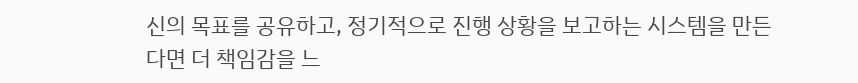신의 목표를 공유하고, 정기적으로 진행 상황을 보고하는 시스템을 만든다면 더 책임감을 느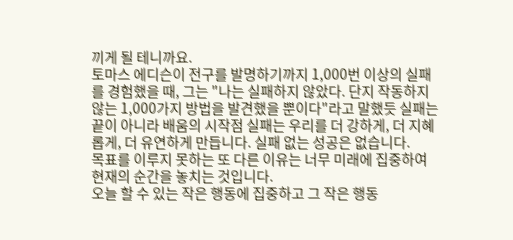끼게 될 테니까요.
토마스 에디슨이 전구를 발명하기까지 1,000번 이상의 실패를 경험했을 때, 그는 "나는 실패하지 않았다. 단지 작동하지 않는 1,000가지 방법을 발견했을 뿐이다"라고 말했듯 실패는 끝이 아니라 배움의 시작점 실패는 우리를 더 강하게, 더 지혜롭게, 더 유연하게 만듭니다. 실패 없는 성공은 없습니다.
목표를 이루지 못하는 또 다른 이유는 너무 미래에 집중하여 현재의 순간을 놓치는 것입니다.
오늘 할 수 있는 작은 행동에 집중하고 그 작은 행동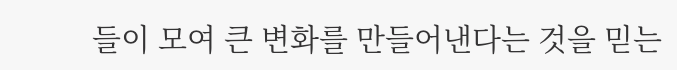들이 모여 큰 변화를 만들어낸다는 것을 믿는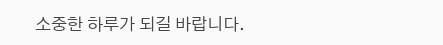소중한 하루가 되길 바랍니다.